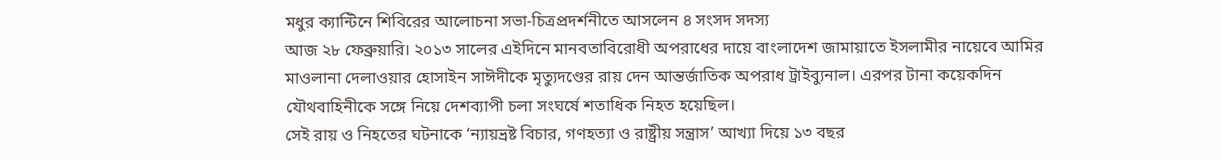মধুর ক্যান্টিনে শিবিরের আলোচনা সভা-চিত্রপ্রদর্শনীতে আসলেন ৪ সংসদ সদস্য
আজ ২৮ ফেব্রুয়ারি। ২০১৩ সালের এইদিনে মানবতাবিরোধী অপরাধের দায়ে বাংলাদেশ জামায়াতে ইসলামীর নায়েবে আমির মাওলানা দেলাওয়ার হোসাইন সাঈদীকে মৃত্যুদণ্ডের রায় দেন আন্তর্জাতিক অপরাধ ট্রাইব্যুনাল। এরপর টানা কয়েকদিন যৌথবাহিনীকে সঙ্গে নিয়ে দেশব্যাপী চলা সংঘর্ষে শতাধিক নিহত হয়েছিল।
সেই রায় ও নিহতের ঘটনাকে ‘ন্যায়ভ্রষ্ট বিচার, গণহত্যা ও রাষ্ট্রীয় সন্ত্রাস’ আখ্যা দিয়ে ১৩ বছর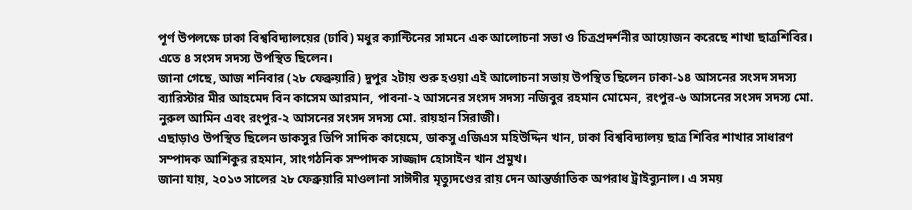পূর্ণ উপলক্ষে ঢাকা বিশ্ববিদ্যালয়ের (ঢাবি) মধুর ক্যান্টিনের সামনে এক আলোচনা সভা ও চিত্রপ্রদর্শনীর আয়োজন করেছে শাখা ছাত্রশিবির। এতে ৪ সংসদ সদস্য উপস্থিত ছিলেন।
জানা গেছে, আজ শনিবার (২৮ ফেব্রুয়ারি) দুপুর ২টায় শুরু হওয়া এই আলোচনা সভায় উপস্থিত ছিলেন ঢাকা-১৪ আসনের সংসদ সদস্য ব্যারিস্টার মীর আহমেদ বিন কাসেম আরমান, পাবনা-২ আসনের সংসদ সদস্য নজিবুর রহমান মোমেন, রংপুর-৬ আসনের সংসদ সদস্য মো. নুরুল আমিন এবং রংপুর-২ আসনের সংসদ সদস্য মো. রায়হান সিরাজী।
এছাড়াও উপস্থিত ছিলেন ডাকসুর ভিপি সাদিক কায়েমে, ডাকসু এজিএস মহিউদ্দিন খান, ঢাকা বিশ্ববিদ্যালয় ছাত্র শিবির শাখার সাধারণ সম্পাদক আশিকুর রহমান, সাংগঠনিক সম্পাদক সাজ্জাদ হোসাইন খান প্রমুখ।
জানা যায়, ২০১৩ সালের ২৮ ফেব্রুয়ারি মাওলানা সাঈদীর মৃত্যুদণ্ডের রায় দেন আন্তর্জাতিক অপরাধ ট্রাইব্যুনাল। এ সময়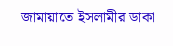জামায়াতে ইসলামীর ডাকা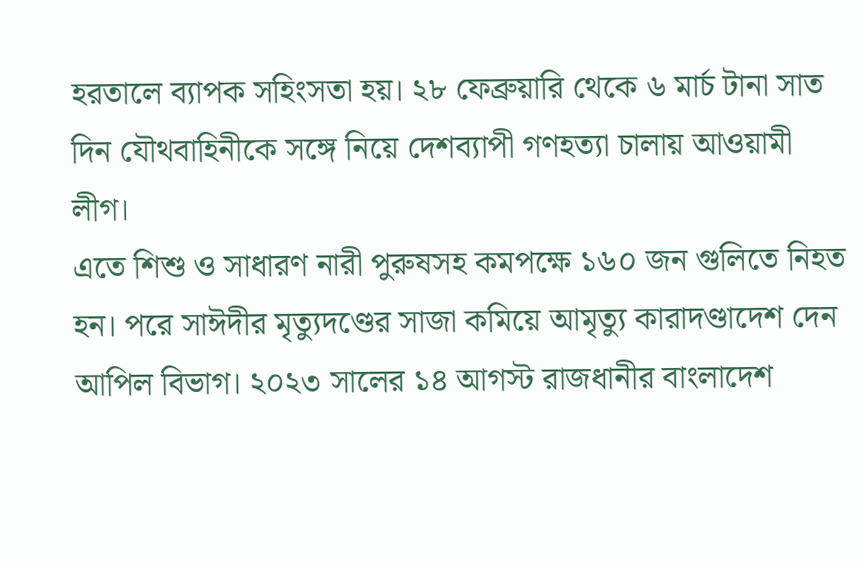হরতালে ব্যাপক সহিংসতা হয়। ২৮ ফেব্রুয়ারি থেকে ৬ মার্চ টানা সাত দিন যৌথবাহিনীকে সঙ্গে নিয়ে দেশব্যাপী গণহত্যা চালায় আওয়ামী লীগ।
এতে শিশু ও সাধারণ নারী পুরুষসহ কমপক্ষে ১৬০ জন গুলিতে নিহত হন। পরে সাঈদীর মৃত্যুদণ্ডের সাজা কমিয়ে আমৃত্যু কারাদণ্ডাদেশ দেন আপিল বিভাগ। ২০২৩ সালের ১৪ আগস্ট রাজধানীর বাংলাদেশ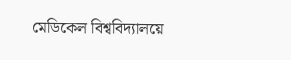মেডিকেল বিশ্ববিদ্যালয়ে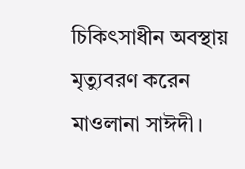চিকিৎসাধীন অবস্থায় মৃত্যুবরণ করেন মাওলানা সাঈদী।